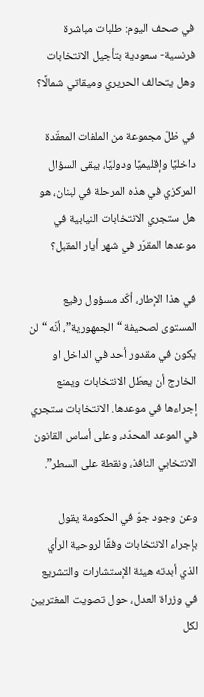في صحف اليوم: طلبات مباشرة فرنسية- سعودية بتأجيل الانتخابات وهل يتحالف الحريري وميقاتي شمالًا؟

في ظلّ مجموعة من الملفات المعقّدة داخليًا وإقليميًا ودوليًا، يبقى السؤال المركزي في هذه المرحلة في لبنان، هو هل ستجري الانتخابات النيابية في موعدها المقرّر في شهر أيار المقبل؟

في هذا الإطار، أكّد مسؤول رفيع المستوى لصحيفة “الجمهورية”، أنّه “لن يكون في مقدور أحد في الداخل او الخارج أن يعطّل الانتخابات ويمنع إجراءها في موعدها. الانتخابات ستجري في الموعد المحدّد، وعلى أساس القانون الانتخابي النافذ، ونقطة على السطر”.

وعن وجود جوّ في الحكومة يقول بإجراء الانتخابات وفقًا لروحية الرأي الذي أبدته هيئة الإستشارات والتشريع في وزراة العدل، حول تصويت المغتربين لكل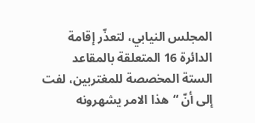المجلس النيابي، لتعذّر إقامة الدائرة 16 المتعلقة بالمقاعد الستة المخصصة للمغتربين، لفت إلى أنّ “هذا الامر يشهرونه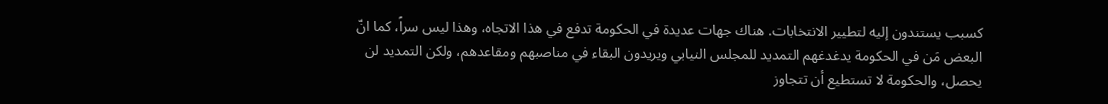كسبب يستندون إليه لتطيير الانتخابات. هناك جهات عديدة في الحكومة تدفع في هذا الاتجاه، وهذا ليس سراً، كما انّ البعض مَن في الحكومة يدغدغهم التمديد للمجلس النيابي ويريدون البقاء في مناصبهم ومقاعدهم، ولكن التمديد لن يحصل، والحكومة لا تستطيع أن تتجاوز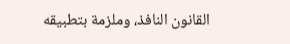القانون النافذ، وملزمة بتطبيقه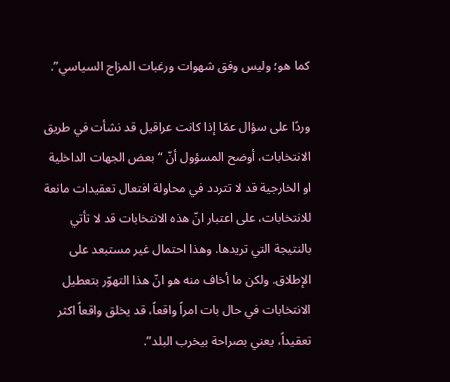كما هو؛ وليس وفق شهوات ورغبات المزاج السياسي”.

وردًا على سؤال عمّا إذا كانت عراقيل قد نشأت في طريق الانتخابات، أوضح المسؤول أنّ “بعض الجهات الداخلية او الخارجية قد لا تتردد في محاولة افتعال تعقيدات مانعة للانتخابات، على اعتبار انّ هذه الانتخابات قد لا تأتي بالنتيجة التي تريدها. وهذا احتمال غير مستبعد على الإطلاق. ولكن ما أخاف منه هو انّ هذا التهوّر بتعطيل الانتخابات في حال بات امراً واقعاً، قد يخلق واقعاً اكثر تعقيداً، يعني بصراحة بيخرب البلد”.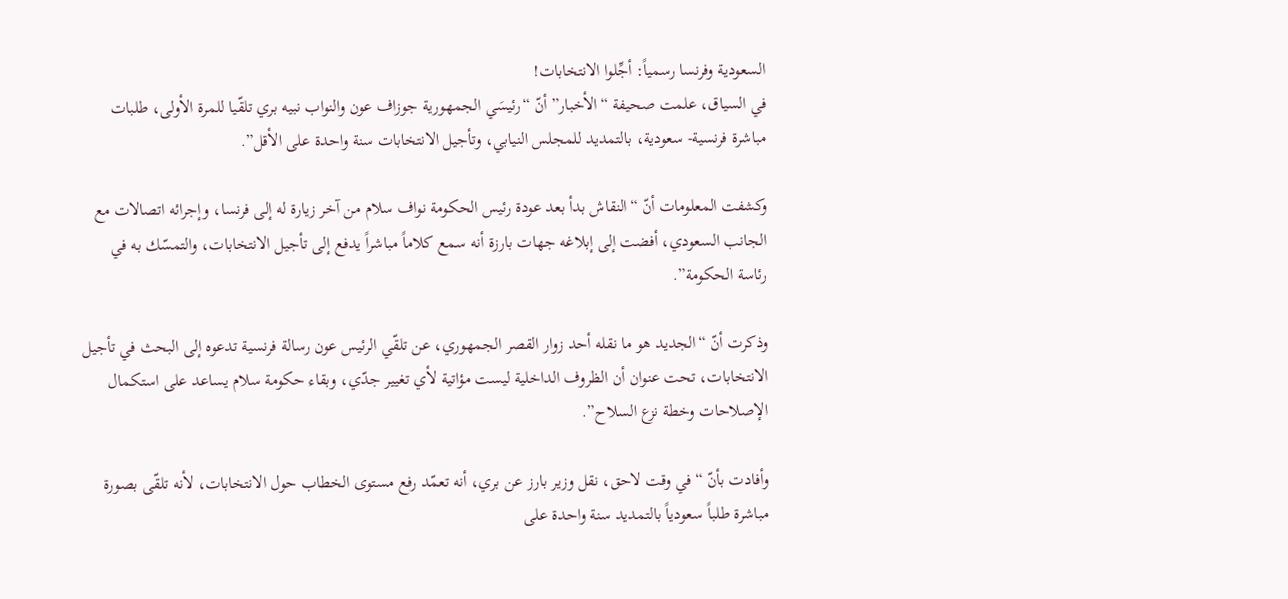السعودية وفرنسا رسمياً: أجِّلوا الانتخابات!
في السياق، علمت صحيفة “الأخبار” أنّ “رئيسَي الجمهورية جوزاف عون والنواب نبيه بري تلقّيا للمرة الأولى، طلبات مباشرة فرنسية- سعودية، بالتمديد للمجلس النيابي، وتأجيل الانتخابات سنة واحدة على الأقل”.

وكشفت المعلومات أنّ “النقاش بدأ بعد عودة رئيس الحكومة نواف سلام من آخر زيارة له إلى فرنسا، وإجرائه اتصالات مع الجانب السعودي، أفضت إلى إبلاغه جهات بارزة أنه سمع كلاماً مباشراً يدفع إلى تأجيل الانتخابات، والتمسّك به في رئاسة الحكومة”.

وذكرت أنّ “الجديد هو ما نقله أحد زوار القصر الجمهوري، عن تلقّي الرئيس عون رسالة فرنسية تدعوه إلى البحث في تأجيل الانتخابات، تحت عنوان أن الظروف الداخلية ليست مؤاتية لأي تغيير جدّي، وبقاء حكومة سلام يساعد على استكمال الإصلاحات وخطة نزع السلاح”.

وأفادت بأنّ “في وقت لاحق، نقل وزير بارز عن بري، أنه تعمّد رفع مستوى الخطاب حول الانتخابات، لأنه تلقّى بصورة مباشرة طلباً سعودياً بالتمديد سنة واحدة على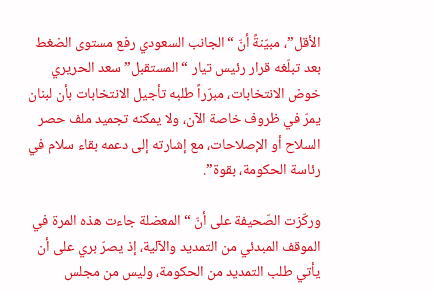الأقل”، مبيّنةً أنّ “الجانب السعودي رفع مستوى الضغط بعد تبلّغه قرار رئيس تيار “المستقبل” سعد الحريري خوض الانتخابات، مبرّراً طلبه تأجيل الانتخابات بأن لبنان يمرّ في ظروف خاصة الآن، ولا يمكنه تجميد ملف حصر السلاح أو الإصلاحات، مع إشارته إلى دعمه بقاء سلام في رئاسة الحكومة، بقوة”.

وركّزت الصّحيفة على أنّ “المعضلة جاءت هذه المرة في الموقف المبدئي من التمديد والآلية، إذ يصرّ بري على أن يأتي طلب التمديد من الحكومة، وليس من مجلس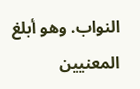النواب. وهو أبلغ المعنيين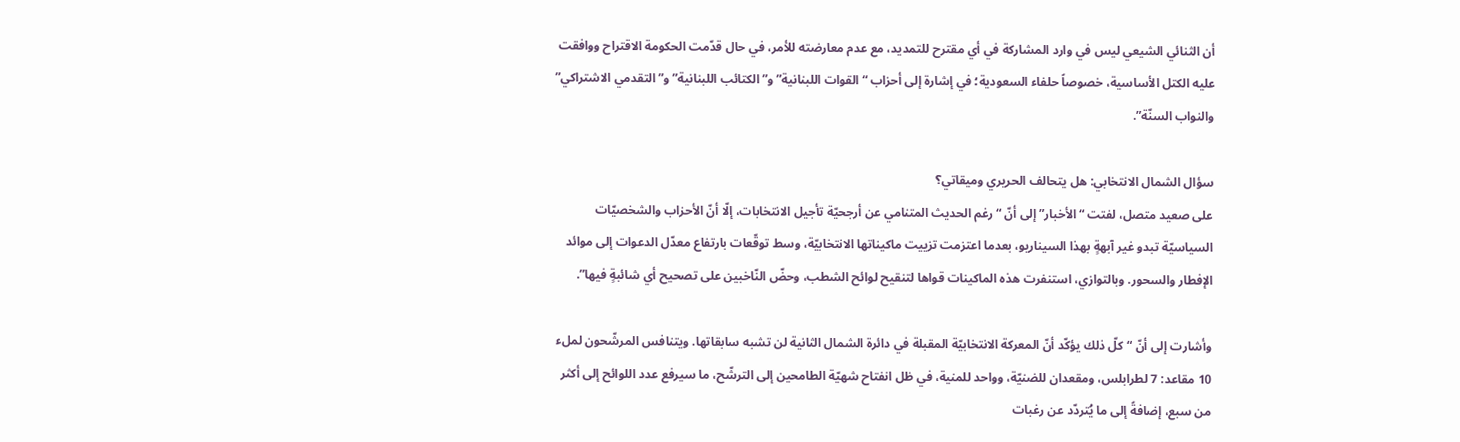أن الثنائي الشيعي ليس في وارد المشاركة في أي مقترح للتمديد، مع عدم معارضته للأمر، في حال قدّمت الحكومة الاقتراح ووافقت عليه الكتل الأساسية، خصوصاً حلفاء السعودية؛ في إشارة إلى أحزاب “القوات اللبنانية” و”الكتائب اللبنانية” و”التقدمي الاشتراكي” والنواب السنّة”.

سؤال الشمال الانتخابي: هل يتحالف الحريري وميقاتي؟
على صعيد متصل، لفتت “الأخبار” إلى أنّ “رغم الحديث المتنامي عن أرجحيّة تأجيل الانتخابات، إلّا أنّ الأحزاب والشخصيّات السياسيّة تبدو غير آبهةٍ بهذا السيناريو، بعدما اعتزمت تزييت ماكيناتها الانتخابيّة، وسط توقّعات بارتفاع معدّل الدعوات إلى موائد الإفطار والسحور. وبالتوازي، استنفرت هذه الماكينات قواها لتنقيح لوائح الشطب، وحضّ النّاخبين على تصحيح أي شائبةٍ فيها”.

وأشارت إلى أنّ “كلّ ذلك يؤكّد أنّ المعركة الانتخابيّة المقبلة في دائرة الشمال الثانية لن تشبه سابقاتها. ويتنافس المرشّحون لملء 10 مقاعد: 7 لطرابلس، ومقعدان للضنيّة، وواحد للمنية، في ظل انفتاح شهيّة الطامحين إلى الترشّح، ما سيرفع عدد اللوائح إلى أكثر من سبع، إضافةً إلى ما يُتردّد عن رغبات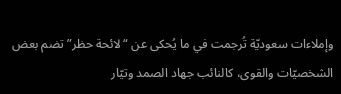وإملاءات سعوديّة تُرجمت في ما يُحكى عن “لائحة حظر” تضم بعض الشخصيّات والقوى، كالنائب جهاد الصمد وتيّار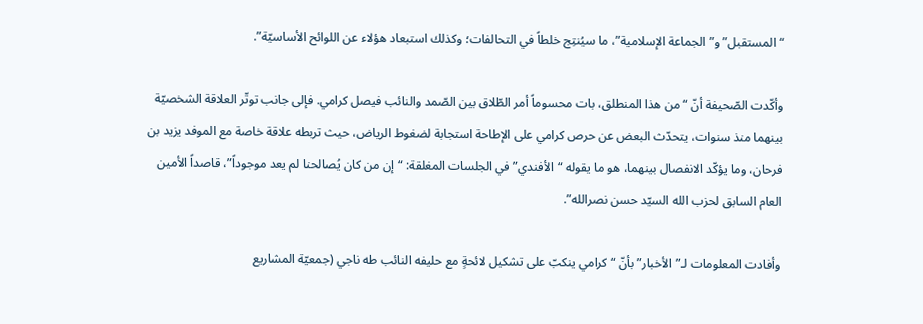“المستقبل” و”الجماعة الإسلامية”، ما سيُنتِج خلطاً في التحالفات؛ وكذلك استبعاد هؤلاء عن اللوائح الأساسيّة”.

وأكّدت الصّحيفة أنّ “من هذا المنطلق، بات محسوماً أمر الطّلاق بين الصّمد والنائب فيصل كرامي. فإلى جانب توتّر العلاقة الشخصيّة بينهما منذ سنوات، يتحدّث البعض عن حرص كرامي على الإطاحة استجابة لضغوط الرياض، حيث تربطه علاقة خاصة مع الموفد يزيد بن فرحان، وما يؤكّد الانفصال بينهما، هو ما يقوله “الأفندي” في الجلسات المغلقة: “إن من كان يُصالحنا لم يعد موجوداً”، قاصداً الأمين العام السابق لحزب الله السيّد حسن نصرالله”.

وأفادت المعلومات لـ”الأخبار” بأنّ “كرامي ينكبّ على تشكيل لائحةٍ مع حليفه النائب طه ناجي (جمعيّة المشاريع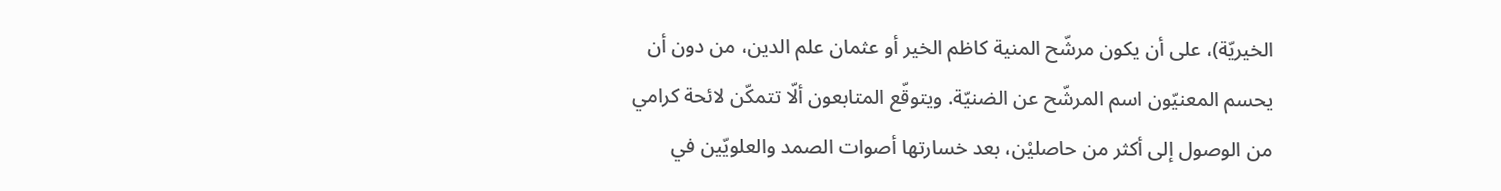الخيريّة)، على أن يكون مرشّح المنية كاظم الخير أو عثمان علم الدين، من دون أن يحسم المعنيّون اسم المرشّح عن الضنيّة. ويتوقّع المتابعون ألّا تتمكّن لائحة كرامي من الوصول إلى أكثر من حاصليْن، بعد خسارتها أصوات الصمد والعلويّين في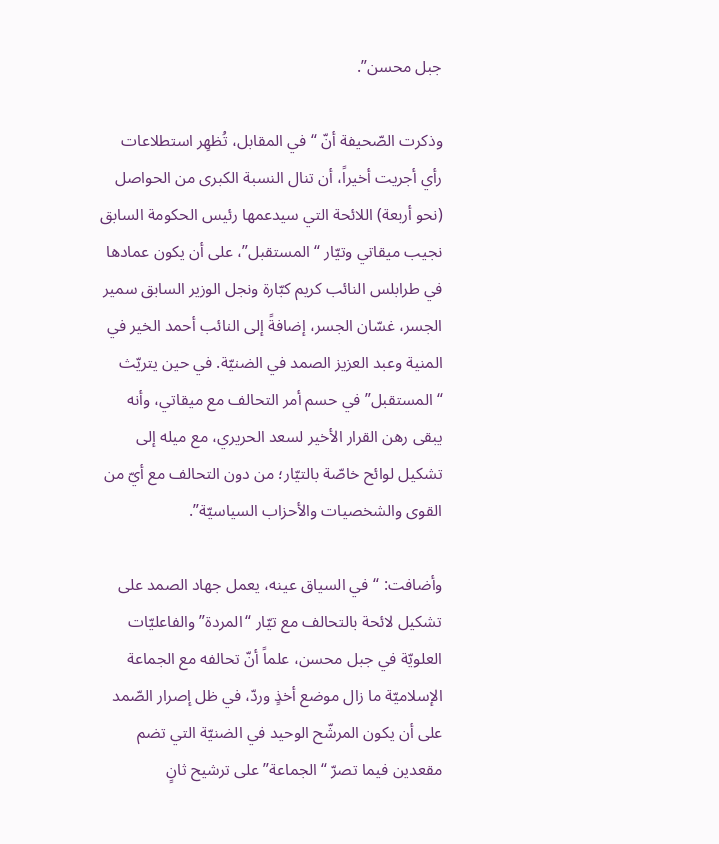جبل محسن”.

وذكرت الصّحيفة أنّ “في المقابل، تُظهِر استطلاعات رأي أجريت أخيراً، أن تنال النسبة الكبرى من الحواصل (نحو أربعة) اللائحة التي سيدعمها رئيس الحكومة السابق نجيب ميقاتي وتيّار “المستقبل”، على أن يكون عمادها في طرابلس النائب كريم كبّارة ونجل الوزير السابق سمير الجسر، غسّان الجسر، إضافةً إلى النائب أحمد الخير في المنية وعبد العزيز الصمد في الضنيّة. في حين يتريّث “المستقبل” في حسم أمر التحالف مع ميقاتي، وأنه يبقى رهن القرار الأخير لسعد الحريري، مع ميله إلى تشكيل لوائح خاصّة بالتيّار؛ من دون التحالف مع أيّ من القوى والشخصيات والأحزاب السياسيّة”.

وأضافت: “في السياق عينه، يعمل جهاد الصمد على تشكيل لائحة بالتحالف مع تيّار “المردة” والفاعليّات العلويّة في جبل محسن، علماً أنّ تحالفه مع الجماعة الإسلاميّة ما زال موضع أخذٍ وردّ، في ظل إصرار الصّمد على أن يكون المرشّح الوحيد في الضنيّة التي تضم مقعدين فيما تصرّ “الجماعة” على ترشيح ثانٍ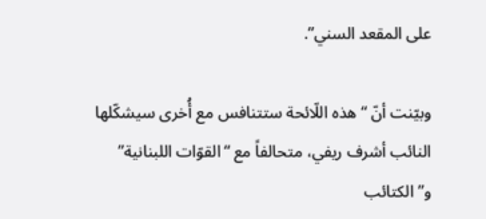على المقعد السني”.

وبيّنت أنّ “هذه اللّائحة ستتنافس مع أُخرى سيشكّلها النائب أشرف ريفي، متحالفاً مع “القوّات اللبنانية” و”الكتائب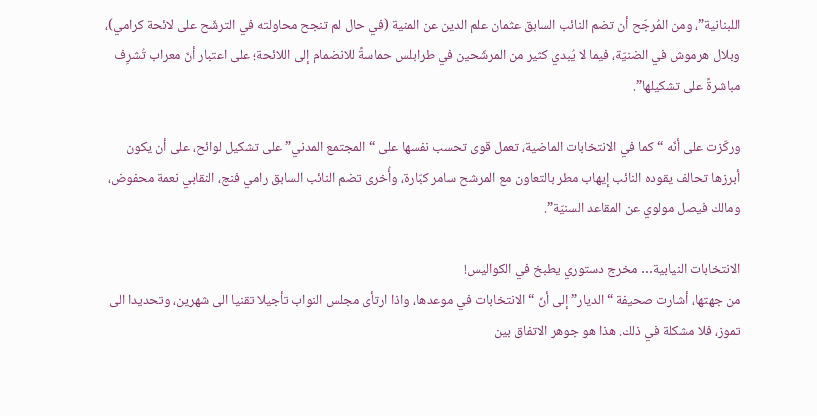اللبنانية”، ومن المُرجّح أن تضم النائب السابق عثمان علم الدين عن المنية (في حال لم تنجح محاولته في الترشّح على لائحة كرامي)، وبلال هرموش في الضنيّة، فيما لا يُبدي كثير من المرشّحين في طرابلس حماسةً للانضمام إلى اللائحة؛ على اعتبار أنّ معراب تُشرِف مباشرةً على تشكيلها”.

وركّزت على أنّه “كما في الانتخابات الماضية، تعمل قوى تحسب نفسها على “المجتمع المدني” على تشكيل لوائح، على أن يكون أبرزها تحالف يقوده النائب إيهاب مطر بالتعاون مع المرشح سامر كبّارة، وأُخرى تضم النائب السابق رامي فنج، النقابي نعمة محفوض، ومالك فيصل مولوي عن المقاعد السنيّة”.

الانتخابات النيابية… مخرج دستوري يطبخ في الكواليس!
من جهتها، أشارت صحيفة “الديار” إلى أنّ “الانتخابات في موعدها، واذا ارتأى مجلس النواب تأجيلا تقنيا الى شهرين، وتحديدا الى تموز، فلا مشكلة في ذلك. هذا هو جوهر الاتفاق بين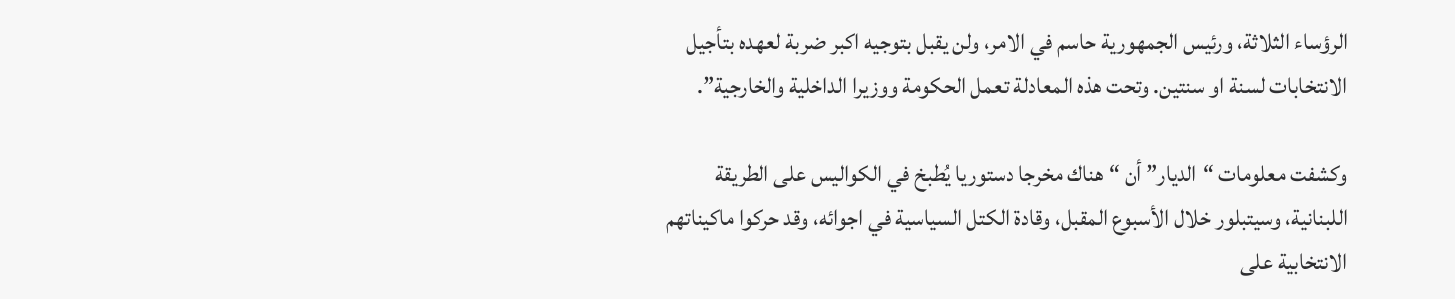الرؤساء الثلاثة، ورئيس الجمهورية حاسم في الامر، ولن يقبل بتوجيه اكبر ضربة لعهده بتأجيل الانتخابات لسنة او سنتين. وتحت هذه المعادلة تعمل الحكومة ووزيرا الداخلية والخارجية”.

وكشفت معلومات “الديار” أن “هناك مخرجا دستوريا يُطبخ في الكواليس على الطريقة اللبنانية، وسيتبلور خلال الأسبوع المقبل، وقادة الكتل السياسية في اجوائه، وقد حركوا ماكيناتهم الانتخابية على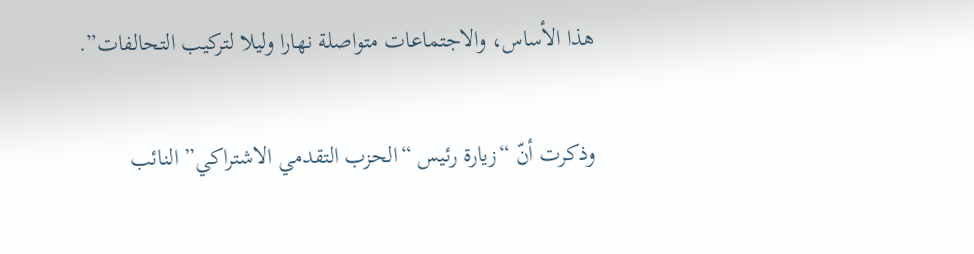هذا الأساس، والاجتماعات متواصلة نهارا وليلا لتركيب التحالفات”.

وذكرت أنّ “زيارة رئيس “الحزب التقدمي الاشتراكي” النائب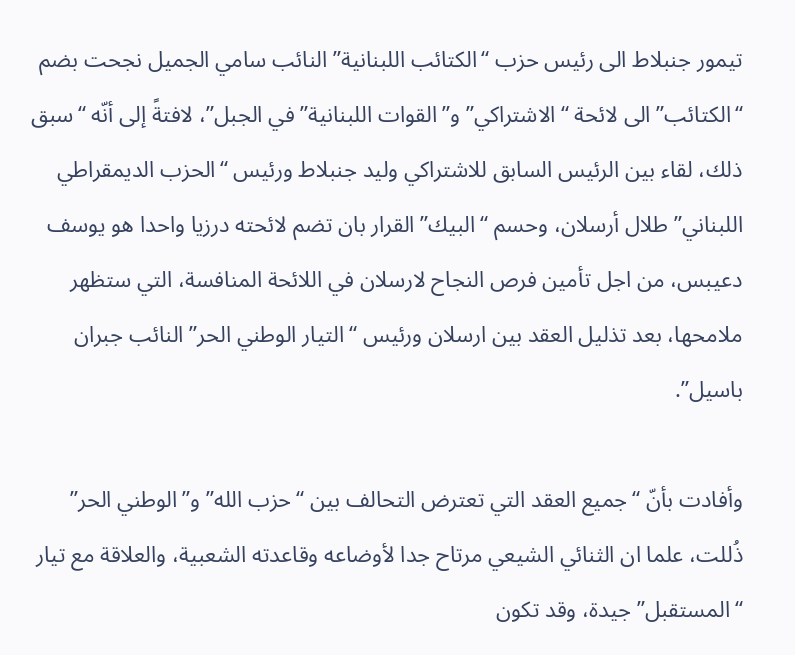تيمور جنبلاط الى رئيس حزب “الكتائب اللبنانية” النائب سامي الجميل نجحت بضم “الكتائب” الى لائحة “الاشتراكي” و”القوات اللبنانية” في الجبل”، لافتةً إلى أنّه “سبق ذلك، لقاء بين الرئيس السابق للاشتراكي وليد جنبلاط ورئيس “الحزب الديمقراطي اللبناني” طلال أرسلان، وحسم “البيك” القرار بان تضم لائحته درزيا واحدا هو يوسف دعيبس، من اجل تأمين فرص النجاح لارسلان في اللائحة المنافسة، التي ستظهر ملامحها، بعد تذليل العقد بين ارسلان ورئيس “التيار الوطني الحر” النائب جبران باسيل”.

وأفادت بأنّ “جميع العقد التي تعترض التحالف بين “حزب الله” و”الوطني الحر” ذُللت، علما ان الثنائي الشيعي مرتاح جدا لأوضاعه وقاعدته الشعبية، والعلاقة مع تيار “المستقبل” جيدة، وقد تكون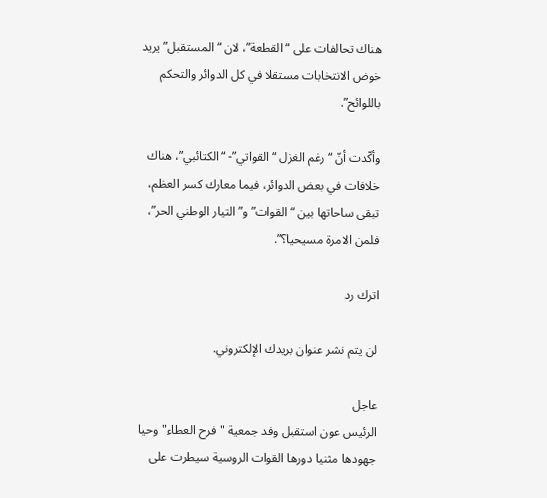هناك تحالفات على “القطعة”، لان “المستقبل” يريد خوض الانتخابات مستقلا في كل الدوائر والتحكم باللوائح”.

وأكّدت أنّ “رغم الغزل “القواتي”- “الكتائبي”، هناك خلافات في بعض الدوائر، فيما معارك كسر العظم، تبقى ساحاتها بين “القوات” و”التيار الوطني الحر”، فلمن الامرة مسيحيا؟”.

اترك رد

لن يتم نشر عنوان بريدك الإلكتروني.

عاجل
الرئيس عون استقبل وفد جمعية "فرح العطاء" وحيا جهودها مثنيا دورها القوات الروسية سيطرت على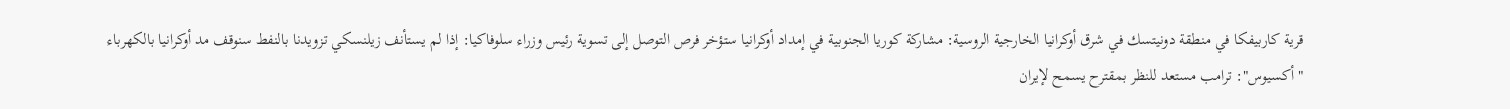قرية كاربيفكا في منطقة دونيتسك في شرق أوكرانيا الخارجية الروسية: مشاركة كوريا الجنوبية في إمداد أوكرانيا ستؤخر فرص التوصل إلى تسوية رئيس وزراء سلوفاكيا: إذا لم يستأنف زيلنسكي تزويدنا بالنفط سنوقف مد أوكرانيا بالكهرباء "أكسيوس": ترامب مستعد للنظر بمقترح يسمح لإيران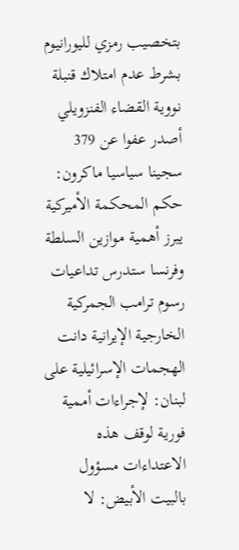بتخصيب رمزي لليورانيوم بشرط عدم امتلاك قنبلة نووية القضاء الفنزويلي أصدر عفوا عن 379 سجينا سياسيا ماكرون: حكم المحكمة الأميركية يبرز أهمية موازين السلطة وفرنسا ستدرس تداعيات رسوم ترامب الجمركية الخارجية الإيرانية دانت الهجمات الإسرائيلية على لبنان: لإجراءات أممية فورية لوقف هذه الاعتداءات مسؤول بالبيت الأبيض: لا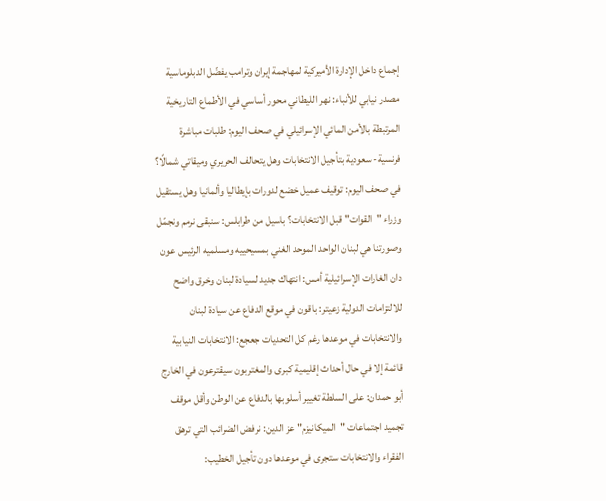إجماع داخل الإدارة الأميركية لمهاجمة إيران وترامب يفضّل الدبلوماسية مصدر نيابي للأنباء: نهر الليطاني محور أساسي في الأطماع التاريخية المرتبطة بالأمن المائي الإسرائيلي في صحف اليوم: طلبات مباشرة فرنسية- سعودية بتأجيل الانتخابات وهل يتحالف الحريري وميقاتي شمالًا؟ في صحف اليوم: توقيف عميل خضع لدورات بإيطاليا وألمانيا وهل يستقيل وزراء "القوات" قبل الانتخابات؟ باسيل من طرابلس: سنبقى نرمم ونجمّل وصورتنا هي لبنان الواحد الموحد الغني بمسيحييه ومسلميه الرئيس عون دان الغارات الإسرائيلية أمس: انتهاك جديد لسيادة لبنان وخرق واضح للالتزامات الدولية زعيتر: باقون في موقع الدفاع عن سيادة لبنان والانتخابات في موعدها رغم كل التحديات جعجع: الانتخابات النيابية قائمة إلا في حال أحداث إقليمية كبرى والمغتربون سيقترعون في الخارج أبو حمدان: على السلطة تغيير أسلوبها بالدفاع عن الوطن وأقل موقف تجميد اجتماعات "الميكانيزم" عز الدين: نرفض الضرائب التي ترهق الفقراء والانتخابات ستجرى في موعدها دون تأجيل الخطيب: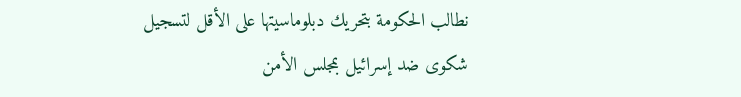نطالب الحكومة بتحريك دبلوماسيتها على الأقل لتسجيل شكوى ضد إسرائيل بمجلس الأمن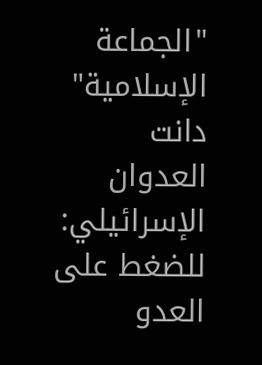"الجماعة الإسلامية" دانت العدوان الإسرائيلي: للضغط على العدو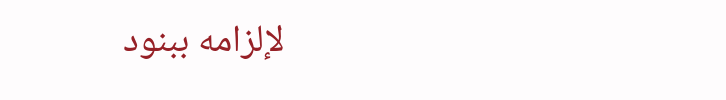لإلزامه ببنود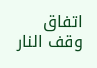اتفاق وقف النار